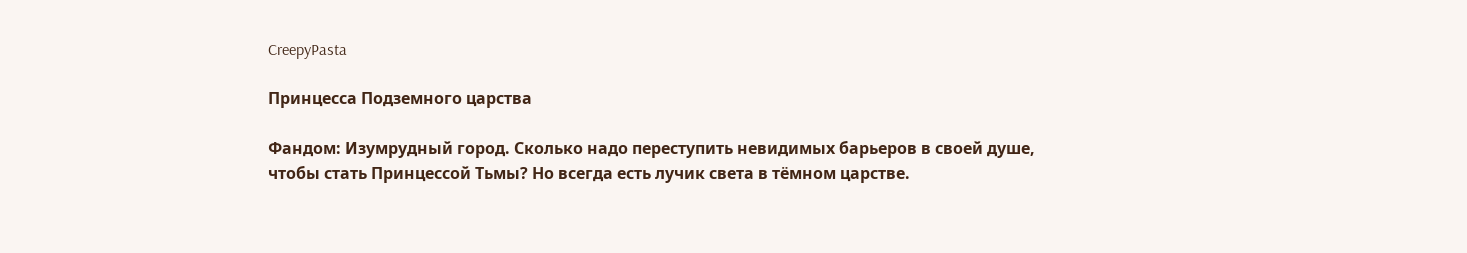CreepyPasta

Принцесса Подземного царства

Фандом: Изумрудный город. Сколько надо переступить невидимых барьеров в своей душе, чтобы стать Принцессой Тьмы? Но всегда есть лучик света в тёмном царстве.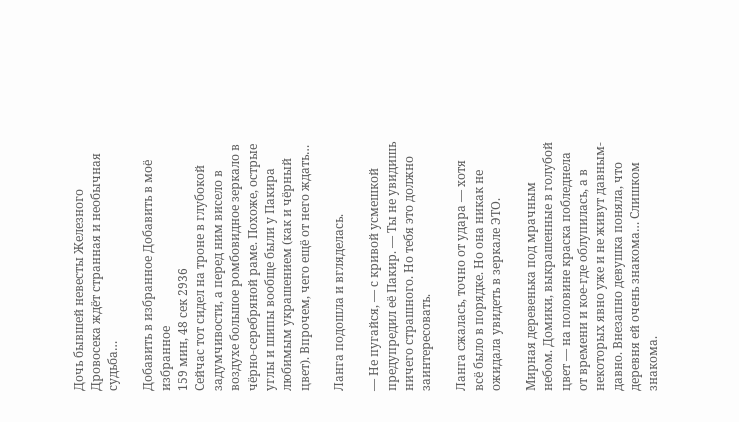Дочь бывшей невесты Железного Дровосека ждёт странная и необычная судьба…

Добавить в избранное Добавить в моё избранное
159 мин, 48 сек 2936
Сейчас тот сидел на троне в глубокой задумчивости, а перед ним висело в воздухе большое ромбовидное зеркало в чёрно-серебряной раме. Похоже, острые углы и шипы вообще были у Пакира любимым украшением (как и чёрный цвет). Впрочем, чего ещё от него ждать…

Ланга подошла и вгляделась.

— Не пугайся, — с кривой усмешкой предупредил её Пакир. — Ты не увидишь ничего страшного. Но тебя это должно заинтересовать.

Ланга сжалась, точно от удара — хотя всё было в порядке. Но она никак не ожидала увидеть в зеркале ЭТО.

Мирная деревенька под мрачным небом. Домики, выкрашенные в голубой цвет — на половине краска побледнела от времени и кое-где облупилась, а в некоторых явно уже и не живут давным-давно. Внезапно девушка поняла, что деревня ей очень знакома… Слишком знакома.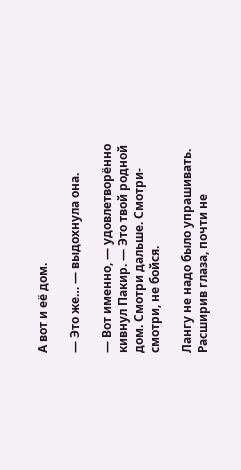А вот и её дом.

— Это же… — выдохнула она.

— Вот именно, — удовлетворённо кивнул Пакир. — Это твой родной дом. Смотри дальше. Смотри-смотри, не бойся.

Лангу не надо было упрашивать. Расширив глаза, почти не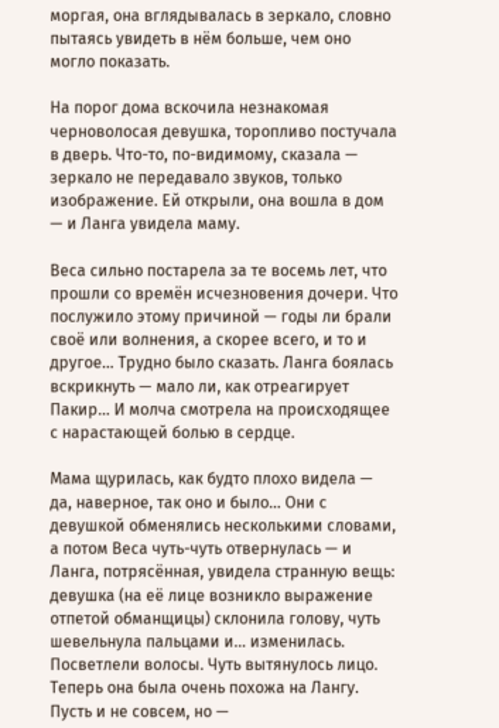моргая, она вглядывалась в зеркало, словно пытаясь увидеть в нём больше, чем оно могло показать.

На порог дома вскочила незнакомая черноволосая девушка, торопливо постучала в дверь. Что-то, по-видимому, сказала — зеркало не передавало звуков, только изображение. Ей открыли, она вошла в дом — и Ланга увидела маму.

Веса сильно постарела за те восемь лет, что прошли со времён исчезновения дочери. Что послужило этому причиной — годы ли брали своё или волнения, а скорее всего, и то и другое… Трудно было сказать. Ланга боялась вскрикнуть — мало ли, как отреагирует Пакир… И молча смотрела на происходящее с нарастающей болью в сердце.

Мама щурилась, как будто плохо видела — да, наверное, так оно и было… Они с девушкой обменялись несколькими словами, а потом Веса чуть-чуть отвернулась — и Ланга, потрясённая, увидела странную вещь: девушка (на её лице возникло выражение отпетой обманщицы) склонила голову, чуть шевельнула пальцами и… изменилась. Посветлели волосы. Чуть вытянулось лицо. Теперь она была очень похожа на Лангу. Пусть и не совсем, но —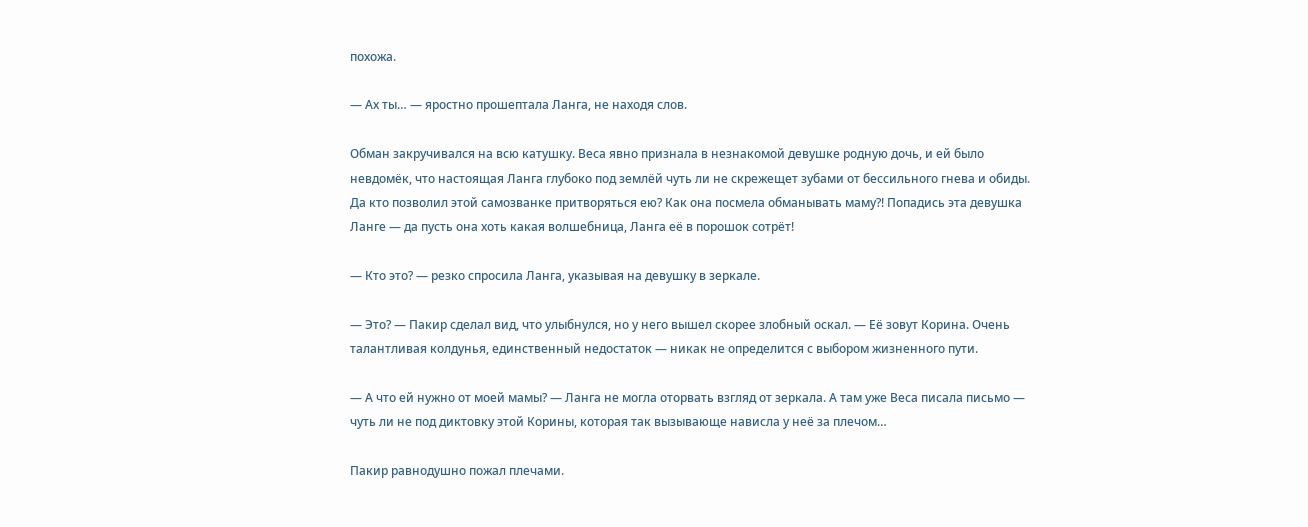похожа.

— Ах ты… — яростно прошептала Ланга, не находя слов.

Обман закручивался на всю катушку. Веса явно признала в незнакомой девушке родную дочь, и ей было невдомёк, что настоящая Ланга глубоко под землёй чуть ли не скрежещет зубами от бессильного гнева и обиды. Да кто позволил этой самозванке притворяться ею? Как она посмела обманывать маму?! Попадись эта девушка Ланге — да пусть она хоть какая волшебница, Ланга её в порошок сотрёт!

— Кто это? — резко спросила Ланга, указывая на девушку в зеркале.

— Это? — Пакир сделал вид, что улыбнулся, но у него вышел скорее злобный оскал. — Её зовут Корина. Очень талантливая колдунья, единственный недостаток — никак не определится с выбором жизненного пути.

— А что ей нужно от моей мамы? — Ланга не могла оторвать взгляд от зеркала. А там уже Веса писала письмо — чуть ли не под диктовку этой Корины, которая так вызывающе нависла у неё за плечом…

Пакир равнодушно пожал плечами.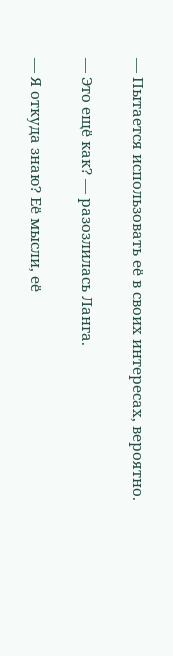— Пытается использовать её в своих интересах, вероятно.

— Это ещё как? — разозлилась Ланга.

— Я откуда знаю? Её мысли, её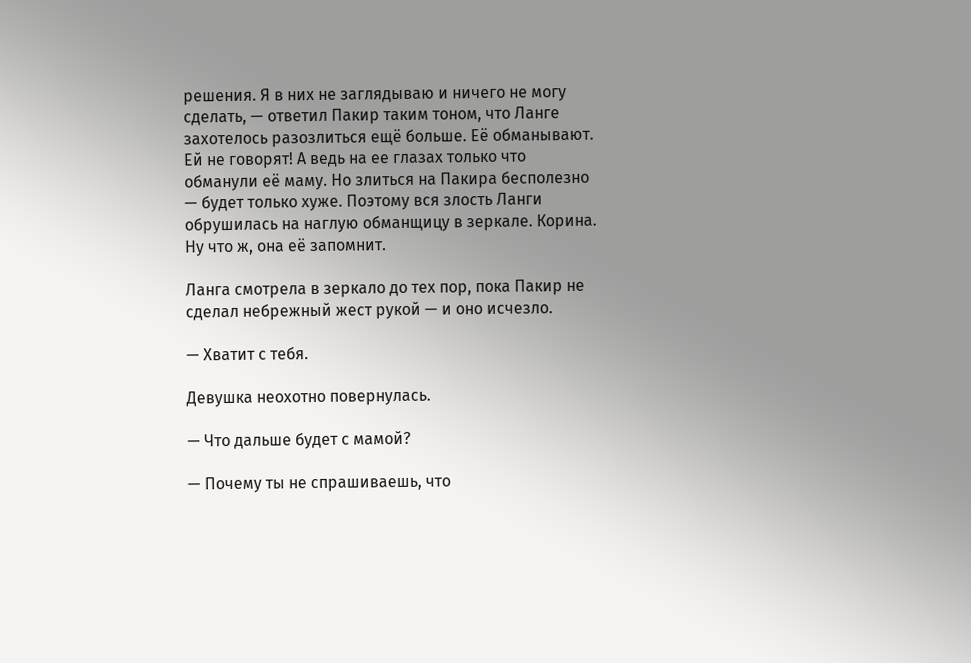решения. Я в них не заглядываю и ничего не могу сделать, — ответил Пакир таким тоном, что Ланге захотелось разозлиться ещё больше. Её обманывают. Ей не говорят! А ведь на ее глазах только что обманули её маму. Но злиться на Пакира бесполезно — будет только хуже. Поэтому вся злость Ланги обрушилась на наглую обманщицу в зеркале. Корина. Ну что ж, она её запомнит.

Ланга смотрела в зеркало до тех пор, пока Пакир не сделал небрежный жест рукой — и оно исчезло.

— Хватит с тебя.

Девушка неохотно повернулась.

— Что дальше будет с мамой?

— Почему ты не спрашиваешь, что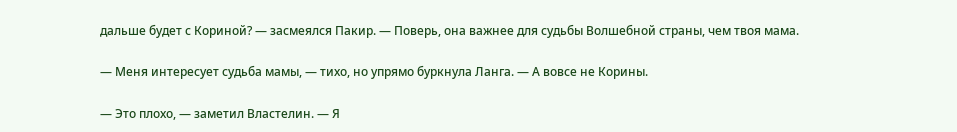дальше будет с Кориной? — засмеялся Пакир. — Поверь, она важнее для судьбы Волшебной страны, чем твоя мама.

— Меня интересует судьба мамы, — тихо, но упрямо буркнула Ланга. — А вовсе не Корины.

— Это плохо, — заметил Властелин. — Я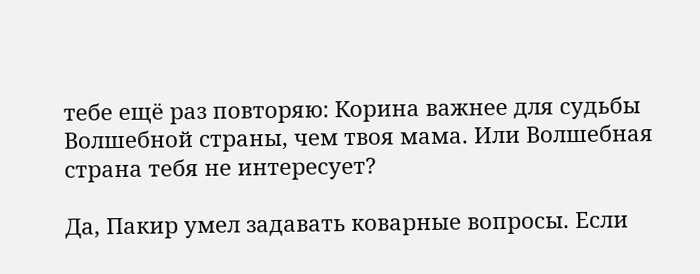тебе ещё раз повторяю: Корина важнее для судьбы Волшебной страны, чем твоя мама. Или Волшебная страна тебя не интересует?

Да, Пакир умел задавать коварные вопросы. Если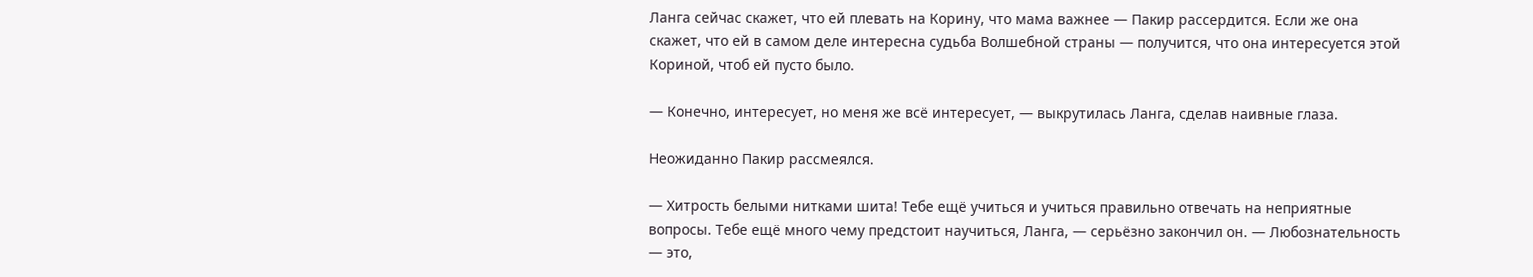Ланга сейчас скажет, что ей плевать на Корину, что мама важнее — Пакир рассердится. Если же она скажет, что ей в самом деле интересна судьба Волшебной страны — получится, что она интересуется этой Кориной, чтоб ей пусто было.

— Конечно, интересует, но меня же всё интересует, — выкрутилась Ланга, сделав наивные глаза.

Неожиданно Пакир рассмеялся.

— Хитрость белыми нитками шита! Тебе ещё учиться и учиться правильно отвечать на неприятные вопросы. Тебе ещё много чему предстоит научиться, Ланга, — серьёзно закончил он. — Любознательность — это,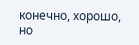конечно, хорошо, но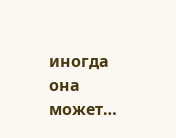иногда она может…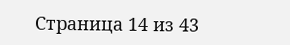Страница 14 из 43